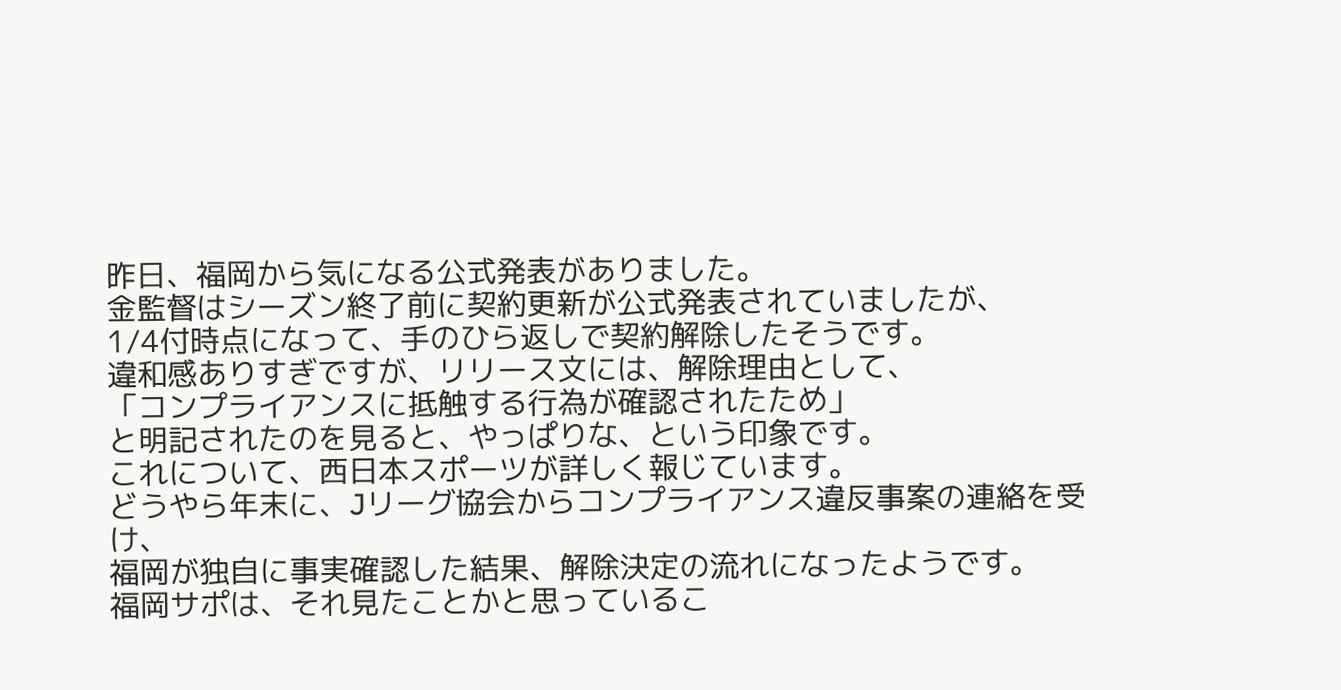昨日、福岡から気になる公式発表がありました。
金監督はシーズン終了前に契約更新が公式発表されていましたが、
1/4付時点になって、手のひら返しで契約解除したそうです。
違和感ありすぎですが、リリース文には、解除理由として、
「コンプライアンスに抵触する行為が確認されたため」
と明記されたのを見ると、やっぱりな、という印象です。
これについて、西日本スポーツが詳しく報じています。
どうやら年末に、Jリーグ協会からコンプライアンス違反事案の連絡を受け、
福岡が独自に事実確認した結果、解除決定の流れになったようです。
福岡サポは、それ見たことかと思っているこ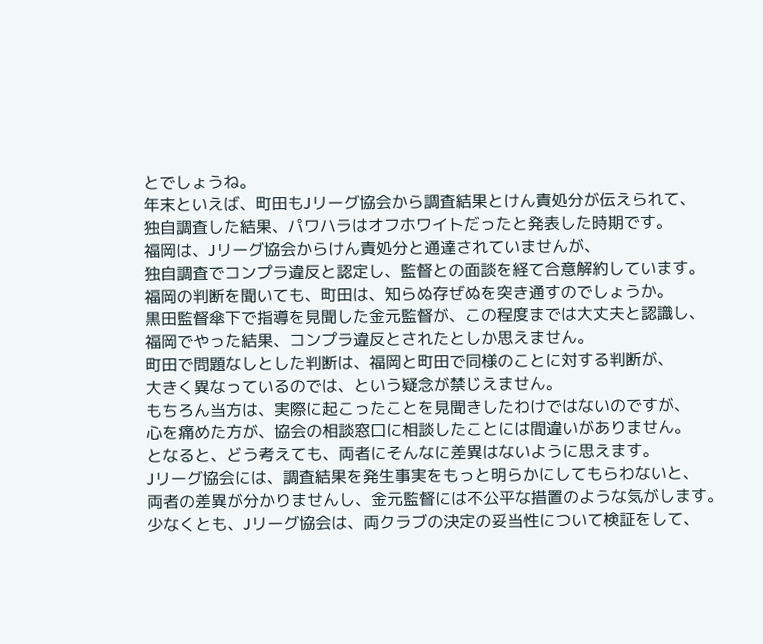とでしょうね。
年末といえば、町田もJリーグ協会から調査結果とけん責処分が伝えられて、
独自調査した結果、パワハラはオフホワイトだったと発表した時期です。
福岡は、Jリーグ協会からけん責処分と通達されていませんが、
独自調査でコンプラ違反と認定し、監督との面談を経て合意解約しています。
福岡の判断を聞いても、町田は、知らぬ存ぜぬを突き通すのでしょうか。
黒田監督傘下で指導を見聞した金元監督が、この程度までは大丈夫と認識し、
福岡でやった結果、コンプラ違反とされたとしか思えません。
町田で問題なしとした判断は、福岡と町田で同様のことに対する判断が、
大きく異なっているのでは、という疑念が禁じえません。
もちろん当方は、実際に起こったことを見聞きしたわけではないのですが、
心を痛めた方が、協会の相談窓口に相談したことには間違いがありません。
となると、どう考えても、両者にそんなに差異はないように思えます。
Jリーグ協会には、調査結果を発生事実をもっと明らかにしてもらわないと、
両者の差異が分かりませんし、金元監督には不公平な措置のような気がします。
少なくとも、Jリーグ協会は、両クラブの決定の妥当性について検証をして、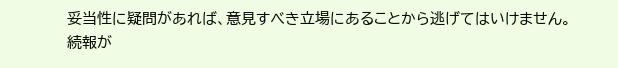妥当性に疑問があれば、意見すべき立場にあることから逃げてはいけません。
続報が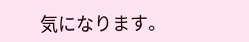気になります。